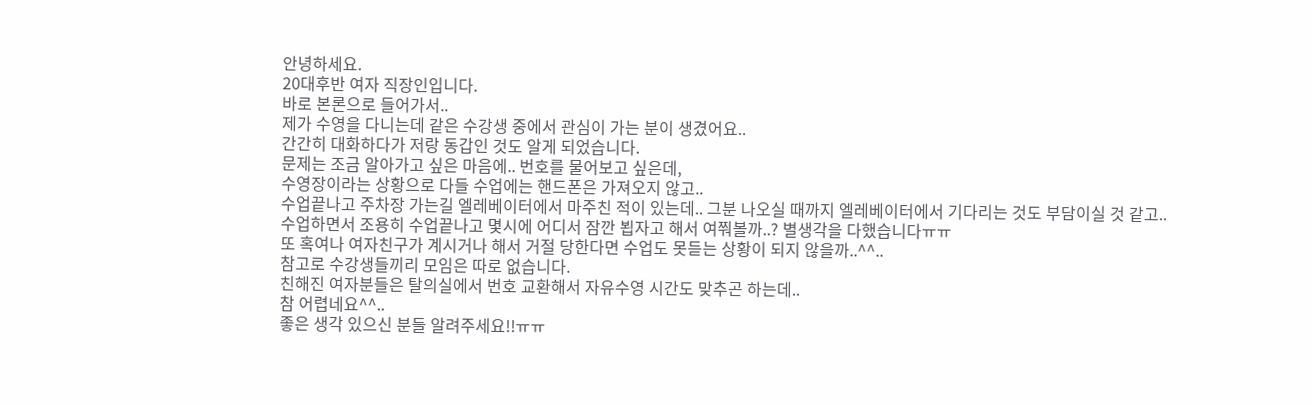안녕하세요.
20대후반 여자 직장인입니다.
바로 본론으로 들어가서..
제가 수영을 다니는데 같은 수강생 중에서 관심이 가는 분이 생겼어요..
간간히 대화하다가 저랑 동갑인 것도 알게 되었습니다.
문제는 조금 알아가고 싶은 마음에.. 번호를 물어보고 싶은데,
수영장이라는 상황으로 다들 수업에는 핸드폰은 가져오지 않고..
수업끝나고 주차장 가는길 엘레베이터에서 마주친 적이 있는데.. 그분 나오실 때까지 엘레베이터에서 기다리는 것도 부담이실 것 같고..
수업하면서 조용히 수업끝나고 몇시에 어디서 잠깐 뵙자고 해서 여쭤볼까..? 별생각을 다했습니다ㅠㅠ
또 혹여나 여자친구가 계시거나 해서 거절 당한다면 수업도 못듣는 상황이 되지 않을까..^^..
참고로 수강생들끼리 모임은 따로 없습니다.
친해진 여자분들은 탈의실에서 번호 교환해서 자유수영 시간도 맞추곤 하는데..
참 어렵네요^^..
좋은 생각 있으신 분들 알려주세요!!ㅠㅠ